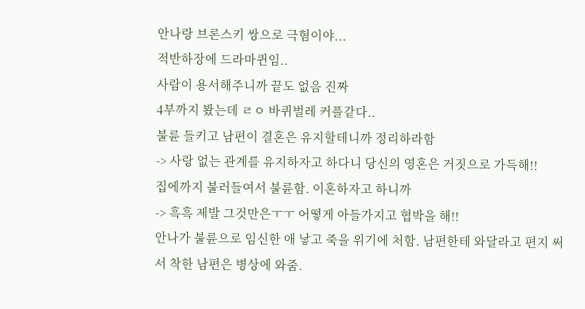안나랑 브론스키 쌍으로 극혐이야...
적반하장에 드라마퀸임..
사람이 용서해주니까 끝도 없음 진짜
4부까지 봤는데 ㄹㅇ 바퀴벌레 커플같다..
불륜 들키고 남편이 결혼은 유지할테니까 정리하라함
-> 사랑 없는 관계를 유지하자고 하다니 당신의 영혼은 거짓으로 가득해!!
집에까지 불러들여서 불륜함. 이혼하자고 하니까
-> 흑흑 제발 그것만은ㅜㅜ 어떻게 아들가지고 협박을 해!!
안나가 불륜으로 임신한 애 낳고 죽을 위기에 처함. 남편한테 와달라고 편지 써서 착한 남편은 병상에 와줌.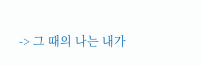-> 그 때의 나는 내가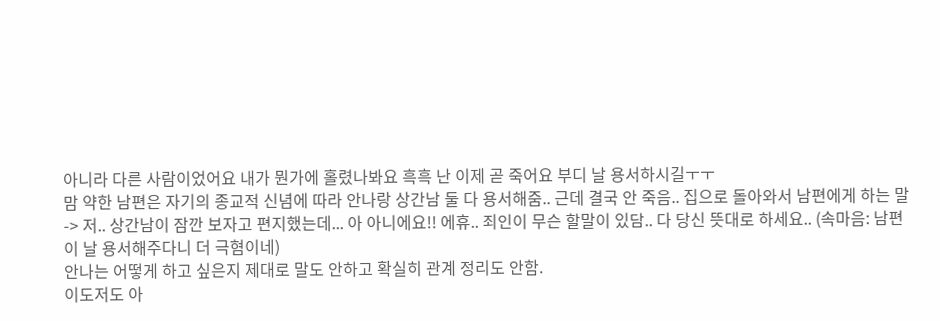아니라 다른 사람이었어요 내가 뭔가에 홀렸나봐요 흑흑 난 이제 곧 죽어요 부디 날 용서하시길ㅜㅜ
맘 약한 남편은 자기의 종교적 신념에 따라 안나랑 상간남 둘 다 용서해줌.. 근데 결국 안 죽음.. 집으로 돌아와서 남편에게 하는 말
-> 저.. 상간남이 잠깐 보자고 편지했는데... 아 아니에요!! 에휴.. 죄인이 무슨 할말이 있담.. 다 당신 뜻대로 하세요.. (속마음: 남편이 날 용서해주다니 더 극혐이네)
안나는 어떻게 하고 싶은지 제대로 말도 안하고 확실히 관계 정리도 안함.
이도저도 아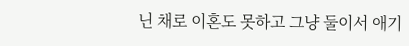닌 채로 이혼도 못하고 그냥 둘이서 애기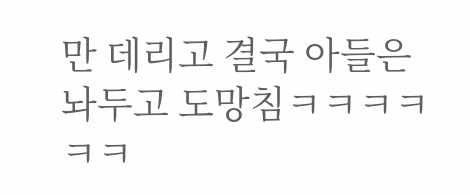만 데리고 결국 아들은 놔두고 도망침ㅋㅋㅋㅋㅋㅋ